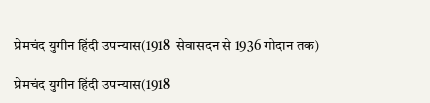प्रेमचंद युगीन हिंदी उपन्यास(1918  सेवासदन से 1936 गोदान तक)

प्रेमचंद युगीन हिंदी उपन्यास(1918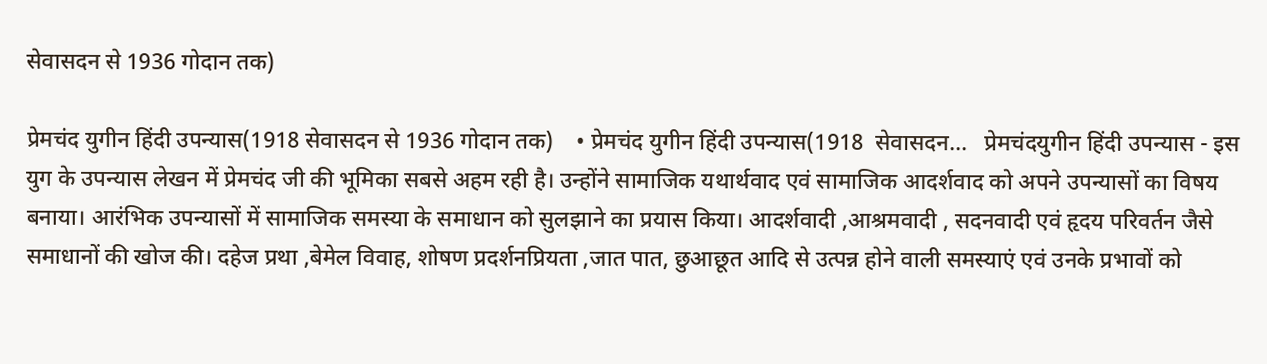सेवासदन से 1936 गोदान तक)

प्रेमचंद युगीन हिंदी उपन्यास(1918 सेवासदन से 1936 गोदान तक)    • प्रेमचंद युगीन हिंदी उपन्यास(1918  सेवासदन...   प्रेमचंदयुगीन हिंदी उपन्यास - इस युग के उपन्यास लेखन में प्रेमचंद जी की भूमिका सबसे अहम रही है। उन्होंने सामाजिक यथार्थवाद एवं सामाजिक आदर्शवाद को अपने उपन्यासों का विषय बनाया। आरंभिक उपन्यासों में सामाजिक समस्या के समाधान को सुलझाने का प्रयास किया। आदर्शवादी ,आश्रमवादी , सदनवादी एवं हृदय परिवर्तन जैसे समाधानों की खोज की। दहेज प्रथा ,बेमेल विवाह, शोषण प्रदर्शनप्रियता ,जात पात, छुआछूत आदि से उत्पन्न होने वाली समस्याएं एवं उनके प्रभावों को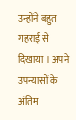उन्होंने बहुत गहराई से दिखाया । अपने उपन्यासों के अंतिम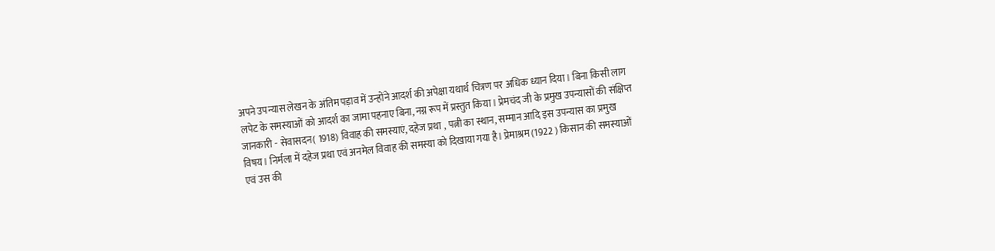अपने उपन्यास लेखन के अंतिम पड़ाव में उन्होंने आदर्श की अपेक्षा यथार्थ चित्रण पर अधिक ध्यान दिया । बिना किसी लाग लपेट के समस्याओं को आदर्श का जामा पहनाए बिना, नग्न रूप में प्रस्तुत किया। प्रेमचंद जी के प्रमुख उपन्यासों की संक्षिप्त जानकारी - सेवासदन( 1918) विवाह की समस्याएं, दहेज प्रथा , पत्नी का स्थान, सम्मान आदि इस उपन्यास का प्रमुख विषय। निर्मला में दहेज प्रथा एवं अनमेल विवाह की समस्या को दिखाया गया है। प्रेमाश्रम (1922 ) किसान की समस्याओं एवं उस की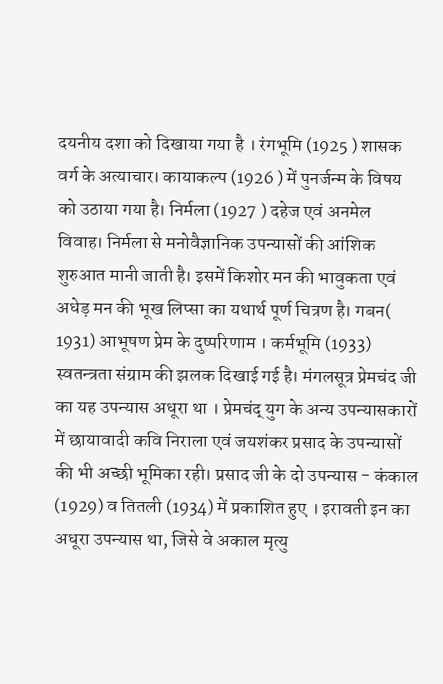दयनीय दशा को दिखाया गया है । रंगभूमि (1925 ) शासक वर्ग के अत्याचार। कायाकल्प (1926 ) में पुनर्जन्म के विषय को उठाया गया है। निर्मला (1927 ) दहेज एवं अनमेल विवाह। निर्मला से मनोवैज्ञानिक उपन्यासों की आंशिक शुरुआत मानी जाती है। इसमें किशोर मन की भावुकता एवं अधेड़ मन की भूख लिप्सा का यथार्थ पूर्ण चित्रण है। गबन( 1931) आभूषण प्रेम के दुष्परिणाम । कर्मभूमि (1933) स्वतन्त्रता संग्राम की झलक दिखाई गई है। मंगलसूत्र प्रेमचंद जी का यह उपन्यास अधूरा था । प्रेमचंद् युग के अन्य उपन्यासकारों में छायावादी कवि निराला एवं जयशंकर प्रसाद के उपन्यासों की भी अच्छी भूमिका रही। प्रसाद जी के दो उपन्यास - कंकाल (1929) व तितली (1934) में प्रकाशित हुए । इरावती इन का अधूरा उपन्यास था, जिसे वे अकाल मृत्यु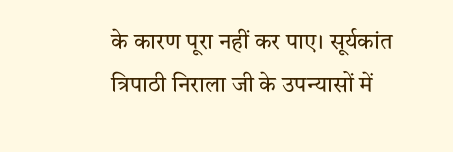के कारण पूरा नहीं कर पाए। सूर्यकांत त्रिपाठी निराला जी के उपन्यासों में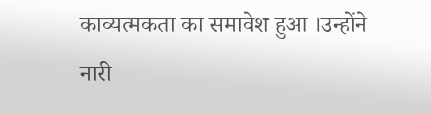काव्यत्मकता का समावेश हुआ ।उन्होंने नारी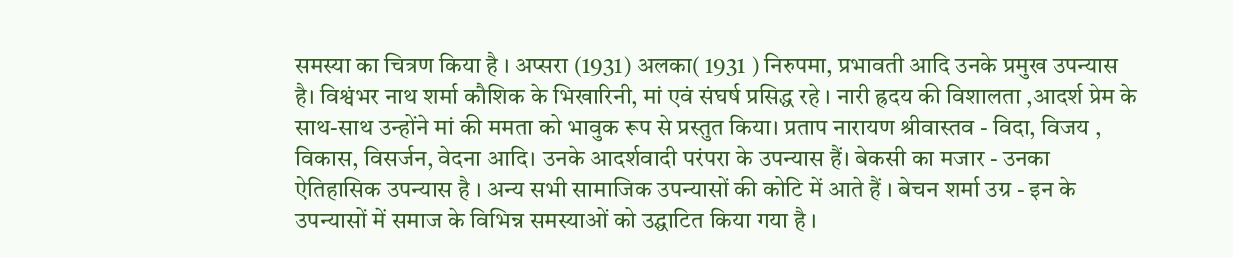समस्या का चित्रण किया है । अप्सरा (1931) अलका( 1931 ) निरुपमा, प्रभावती आदि उनके प्रमुख उपन्यास है। विश्वंभर नाथ शर्मा कौशिक के भिखारिनी, मां एवं संघर्ष प्रसिद्ध रहे । नारी ह्रदय की विशालता ,आदर्श प्रेम के साथ-साथ उन्होंने मां की ममता को भावुक रूप से प्रस्तुत किया। प्रताप नारायण श्रीवास्तव - विदा, विजय , विकास, विसर्जन, वेदना आदि। उनके आदर्शवादी परंपरा के उपन्यास हैं। बेकसी का मजार - उनका ऐतिहासिक उपन्यास है । अन्य सभी सामाजिक उपन्यासों की कोटि में आते हैं । बेचन शर्मा उग्र - इन के उपन्यासों में समाज के विभिन्न समस्याओं को उद्घाटित किया गया है ।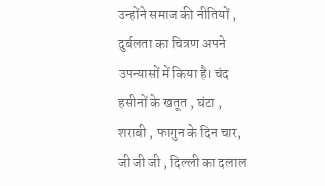उन्होंने समाज की नीतियों , दुर्बलता का चित्रण अपने उपन्यासों में किया है। चंद हसीनों के खतूत , घंटा , शराबी , फागुन के दिन चार, जी जी जी , दिल्ली का दलाल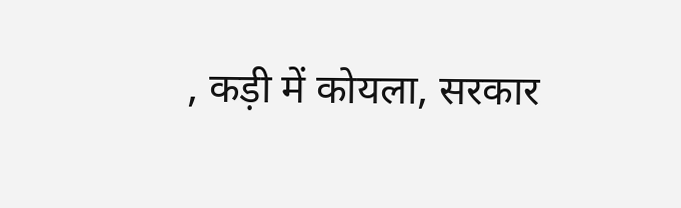, कड़ी में कोयला, सरकार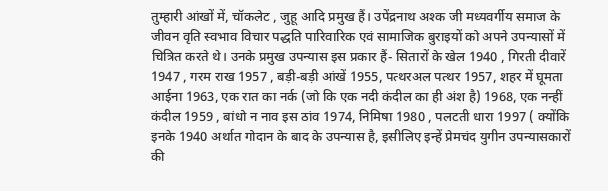तुम्हारी आंखों में, चॉकलेट , जुहू आदि प्रमुख हैं। उपेंद्रनाथ अश्क जी मध्यवर्गीय समाज के जीवन वृति स्वभाव विचार पद्धति पारिवारिक एवं सामाजिक बुराइयों को अपने उपन्यासों में चित्रित करते थे। उनके प्रमुख उपन्यास इस प्रकार हैं- सितारों के खेल 1940 , गिरती दीवारें 1947 , गरम राख 1957 , बड़ी-बड़ी आंखें 1955, पत्थरअल पत्थर 1957, शहर में घूमता आईना 1963, एक रात का नर्क (जो कि एक नदी कंदील का ही अंश है) 1968, एक नन्हीं कंदील 1959 , बांधो न नाव इस ठांव 1974, निमिषा 1980 , पलटती धारा 1997 ( क्योंकि इनके 1940 अर्थात गोदान के बाद के उपन्यास है, इसीलिए इन्हें प्रेमचंद युगीन उपन्यासकारों की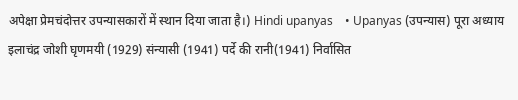अपेक्षा प्रेमचंदोत्तर उपन्यासकारों में स्थान दिया जाता है।) Hindi upanyas    • Upanyas (उपन्यास) पूरा अध्याय   इलाचंद्र जोशी घृणमयी (1929) संन्यासी (1941) पर्दे की रानी(1941) निर्वासित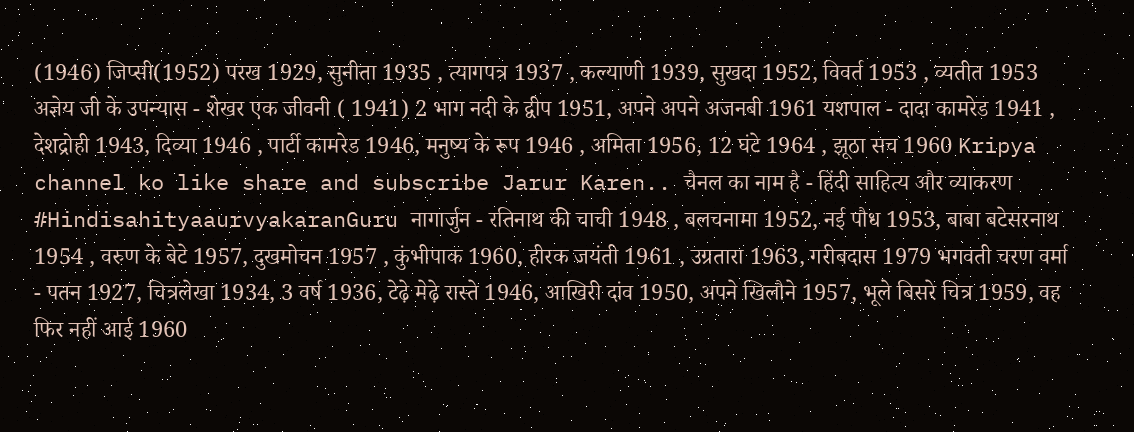(1946) जिप्सी(1952) परख 1929, सुनीता 1935 , त्यागपत्र 1937 , कल्याणी 1939, सुखदा 1952, विवर्त 1953 , व्यतीत 1953 अज्ञेय जी के उपन्यास - शेखर एक जीवनी ( 1941) 2 भाग नदी के द्वीप 1951, अपने अपने अजनबी 1961 यशपाल - दादा कामरेड 1941 , देशद्रोही 1943, दिव्या 1946 , पार्टी कामरेड 1946, मनुष्य के रूप 1946 , अमिता 1956, 12 घंटे 1964 , झूठा सच 1960 Kripya channel ko like share and subscribe Jarur Karen.. चैनल का नाम है - हिंदी साहित्य और व्याकरण #HindisahityaaurvyakaranGuru नागार्जुन - रतिनाथ की चाची 1948 , बलचनामा 1952, नई पौध 1953, बाबा बटेसरनाथ 1954 , वरुण के बेटे 1957, दुखमोचन 1957 , कुंभीपाक 1960, हीरक जयंती 1961 , उग्रतारा 1963, गरीबदास 1979 भगवती चरण वर्मा - पतन 1927, चित्रलेखा 1934, 3 वर्ष 1936, टेढ़े मेढ़े रास्ते 1946, आखिरी दांव 1950, अपने खिलौने 1957, भूले बिसरे चित्र 1959, वह फिर नहीं आई 1960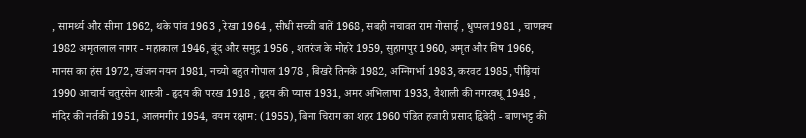, सामर्थ्य और सीमा 1962, थके पांव 1963 , रेखा 1964 , सीधी सच्ची बातें 1968, सबही नचावत राम गोसाई , धुप्पल1981 , चाणक्य 1982 अमृतलाल नागर - महाकाल 1946, बूंद और समुद्र 1956 , शतरंज के मोहरे 1959, सुहागपुर 1960, अमृत और विष 1966, मानस का हंस 1972, खंजन नयन 1981, नच्यो बहुत गोपाल 1978 , बिखरे तिनके 1982, अग्निगर्भा 1983, करवट 1985, पीढ़ियां 1990 आचार्य चतुरसेन शास्त्री - हृदय की परख 1918 , हृदय की प्यास 1931, अमर अभिलाषा 1933, वैशाली की नगरवधू 1948 , मंदिर की नर्तकी 1951, आलमगीर 1954, वयम रक्षाम: (1955), बिना चिराग का शहर 1960 पंडित हजारी प्रसाद द्विवेदी - बाणभट्ट की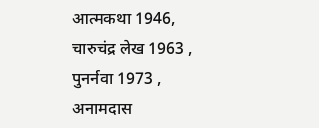आत्मकथा 1946, चारुचंद्र लेख 1963 , पुनर्नवा 1973 , अनामदास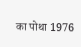का पोथा 1976